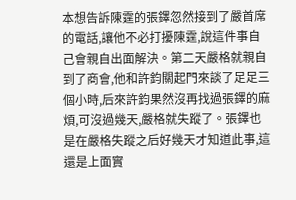本想告訴陳霆的張鐸忽然接到了嚴首席的電話,讓他不必打擾陳霆,說這件事自己會親自出面解決。第二天嚴格就親自到了商會,他和許鈞關起門來談了足足三個小時,后來許鈞果然沒再找過張鐸的麻煩,可沒過幾天,嚴格就失蹤了。張鐸也是在嚴格失蹤之后好幾天才知道此事,這還是上面實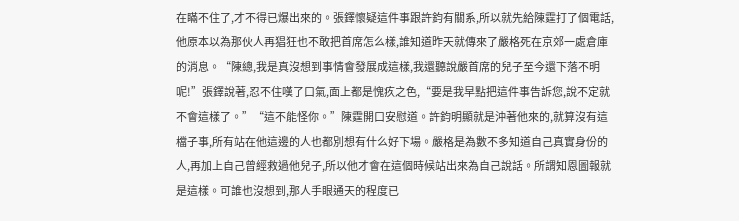在瞞不住了,才不得已爆出來的。張鐸懷疑這件事跟許鈞有關系,所以就先給陳霆打了個電話,他原本以為那伙人再猖狂也不敢把首席怎么樣,誰知道昨天就傳來了嚴格死在京郊一處倉庫的消息。“陳總,我是真沒想到事情會發展成這樣,我還聽說嚴首席的兒子至今還下落不明呢!”張鐸說著,忍不住嘆了口氣,面上都是愧疚之色,“要是我早點把這件事告訴您,說不定就不會這樣了。”“這不能怪你。”陳霆開口安慰道。許鈞明顯就是沖著他來的,就算沒有這檔子事,所有站在他這邊的人也都別想有什么好下場。嚴格是為數不多知道自己真實身份的人,再加上自己曾經救過他兒子,所以他才會在這個時候站出來為自己說話。所謂知恩圖報就是這樣。可誰也沒想到,那人手眼通天的程度已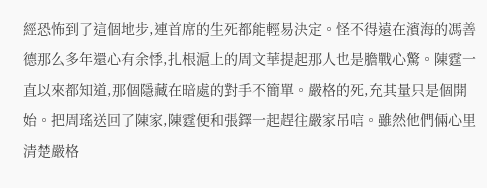經恐怖到了這個地步,連首席的生死都能輕易決定。怪不得遠在濱海的馮善德那么多年還心有余悸,扎根滬上的周文華提起那人也是膽戰心驚。陳霆一直以來都知道,那個隱藏在暗處的對手不簡單。嚴格的死,充其量只是個開始。把周瑤送回了陳家,陳霆便和張鐸一起趕往嚴家吊唁。雖然他們倆心里清楚嚴格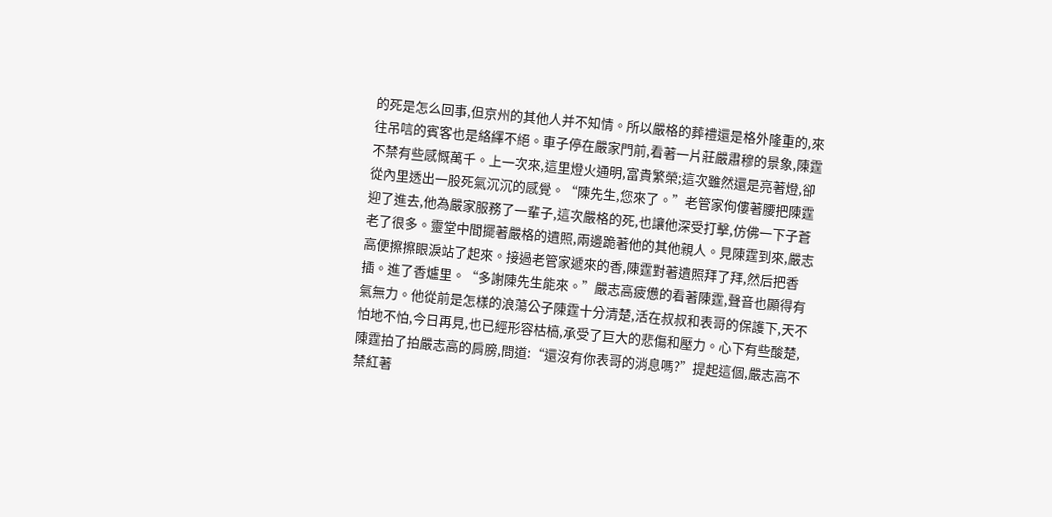的死是怎么回事,但京州的其他人并不知情。所以嚴格的葬禮還是格外隆重的,來往吊唁的賓客也是絡繹不絕。車子停在嚴家門前,看著一片莊嚴肅穆的景象,陳霆不禁有些感慨萬千。上一次來,這里燈火通明,富貴繁榮;這次雖然還是亮著燈,卻從內里透出一股死氣沉沉的感覺。“陳先生,您來了。”老管家佝僂著腰把陳霆迎了進去,他為嚴家服務了一輩子,這次嚴格的死,也讓他深受打擊,仿佛一下子蒼老了很多。靈堂中間擺著嚴格的遺照,兩邊跪著他的其他親人。見陳霆到來,嚴志高便擦擦眼淚站了起來。接過老管家遞來的香,陳霆對著遺照拜了拜,然后把香插。進了香爐里。“多謝陳先生能來。”嚴志高疲憊的看著陳霆,聲音也顯得有氣無力。他從前是怎樣的浪蕩公子陳霆十分清楚,活在叔叔和表哥的保護下,天不怕地不怕,今日再見,也已經形容枯槁,承受了巨大的悲傷和壓力。心下有些酸楚,陳霆拍了拍嚴志高的肩膀,問道:“還沒有你表哥的消息嗎?”提起這個,嚴志高不禁紅著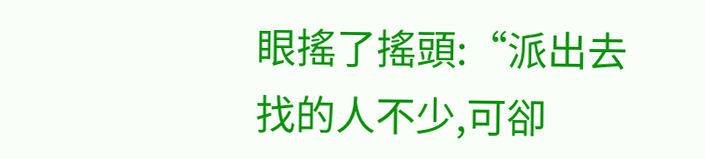眼搖了搖頭:“派出去找的人不少,可卻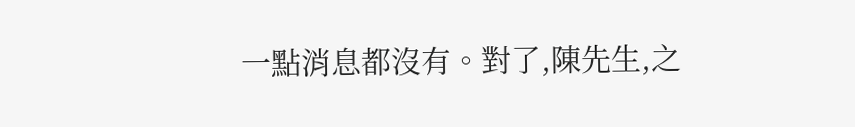一點消息都沒有。對了,陳先生,之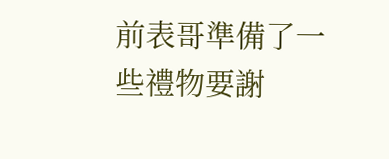前表哥準備了一些禮物要謝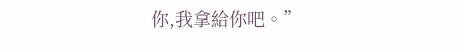你,我拿給你吧。”